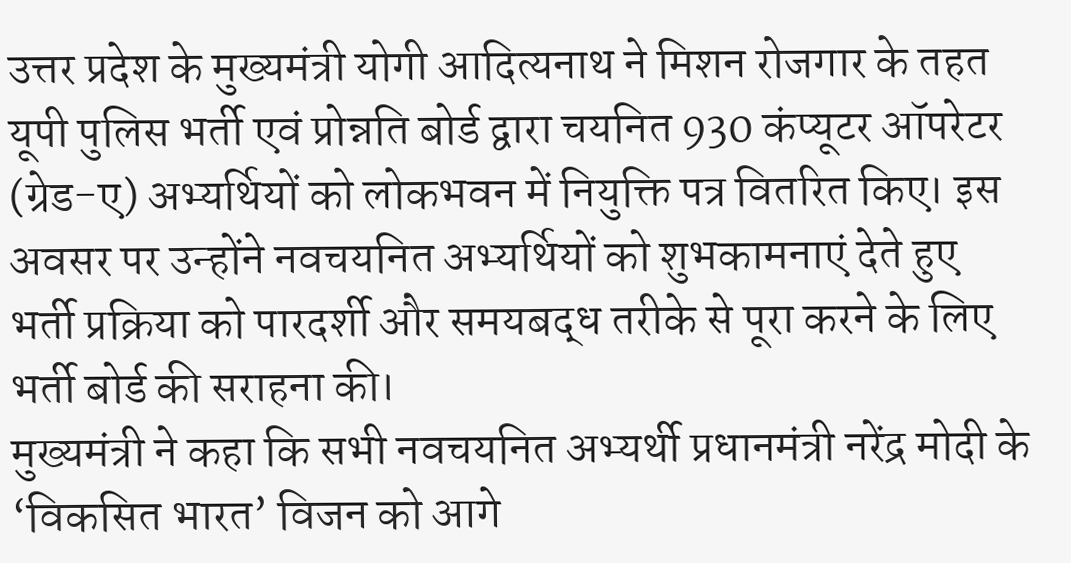उत्तर प्रदेश के मुख्यमंत्री योगी आदित्यनाथ ने मिशन रोजगार के तहत यूपी पुलिस भर्ती एवं प्रोन्नति बोर्ड द्वारा चयनित 930 कंप्यूटर ऑपरेटर (ग्रेड-ए) अभ्यर्थियों को लोकभवन में नियुक्ति पत्र वितरित किए। इस अवसर पर उन्होंने नवचयनित अभ्यर्थियों को शुभकामनाएं देते हुए भर्ती प्रक्रिया को पारदर्शी और समयबद्ध तरीके से पूरा करने के लिए भर्ती बोर्ड की सराहना की।
मुख्यमंत्री ने कहा कि सभी नवचयनित अभ्यर्थी प्रधानमंत्री नरेंद्र मोदी के ‘विकसित भारत’ विजन को आगे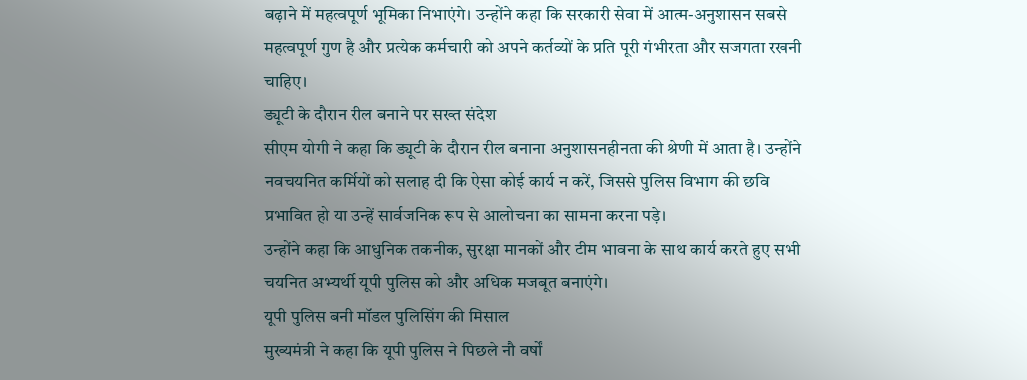बढ़ाने में महत्वपूर्ण भूमिका निभाएंगे। उन्होंने कहा कि सरकारी सेवा में आत्म-अनुशासन सबसे महत्वपूर्ण गुण है और प्रत्येक कर्मचारी को अपने कर्तव्यों के प्रति पूरी गंभीरता और सजगता रखनी चाहिए।
ड्यूटी के दौरान रील बनाने पर सख्त संदेश
सीएम योगी ने कहा कि ड्यूटी के दौरान रील बनाना अनुशासनहीनता की श्रेणी में आता है। उन्होंने नवचयनित कर्मियों को सलाह दी कि ऐसा कोई कार्य न करें, जिससे पुलिस विभाग की छवि प्रभावित हो या उन्हें सार्वजनिक रूप से आलोचना का सामना करना पड़े।
उन्होंने कहा कि आधुनिक तकनीक, सुरक्षा मानकों और टीम भावना के साथ कार्य करते हुए सभी चयनित अभ्यर्थी यूपी पुलिस को और अधिक मजबूत बनाएंगे।
यूपी पुलिस बनी मॉडल पुलिसिंग की मिसाल
मुख्यमंत्री ने कहा कि यूपी पुलिस ने पिछले नौ वर्षों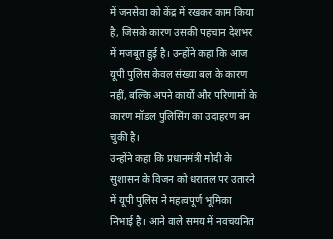में जनसेवा को केंद्र में रखकर काम किया है, जिसके कारण उसकी पहचान देशभर में मजबूत हुई है। उन्होंने कहा कि आज यूपी पुलिस केवल संख्या बल के कारण नहीं, बल्कि अपने कार्यों और परिणामों के कारण मॉडल पुलिसिंग का उदाहरण बन चुकी है।
उन्होंने कहा कि प्रधानमंत्री मोदी के सुशासन के विजन को धरातल पर उतारने में यूपी पुलिस ने महत्वपूर्ण भूमिका निभाई है। आने वाले समय में नवचयनित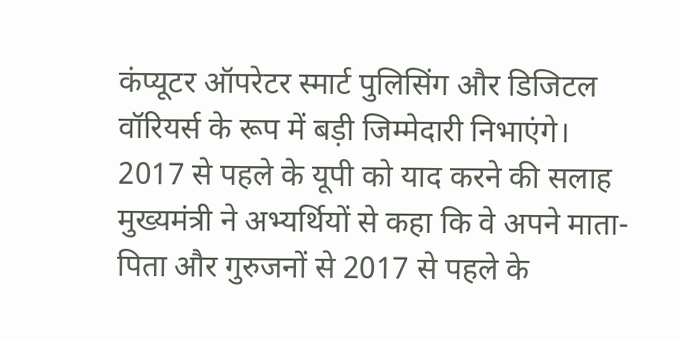कंप्यूटर ऑपरेटर स्मार्ट पुलिसिंग और डिजिटल वॉरियर्स के रूप में बड़ी जिम्मेदारी निभाएंगे।
2017 से पहले के यूपी को याद करने की सलाह
मुख्यमंत्री ने अभ्यर्थियों से कहा कि वे अपने माता-पिता और गुरुजनों से 2017 से पहले के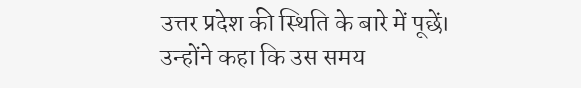उत्तर प्रदेश की स्थिति के बारे में पूछें। उन्होंने कहा कि उस समय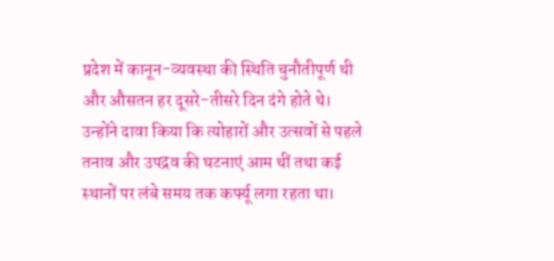प्रदेश में कानून-व्यवस्था की स्थिति चुनौतीपूर्ण थी और औसतन हर दूसरे-तीसरे दिन दंगे होते थे।
उन्होंने दावा किया कि त्योहारों और उत्सवों से पहले तनाव और उपद्रव की घटनाएं आम थीं तथा कई स्थानों पर लंबे समय तक कर्फ्यू लगा रहता था।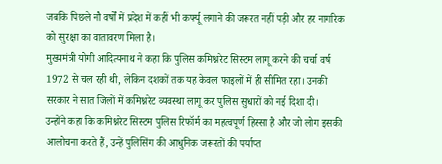जबकि पिछले नौ वर्षों में प्रदेश में कहीं भी कर्फ्यू लगाने की जरूरत नहीं पड़ी और हर नागरिक को सुरक्षा का वातावरण मिला है।
मुख्यमंत्री योगी आदित्यनाथ ने कहा कि पुलिस कमिश्नरेट सिस्टम लागू करने की चर्चा वर्ष 1972 से चल रही थी, लेकिन दशकों तक यह केवल फाइलों में ही सीमित रहा। उनकी सरकार ने सात जिलों में कमिश्नरेट व्यवस्था लागू कर पुलिस सुधारों को नई दिशा दी।
उन्होंने कहा कि कमिश्नरेट सिस्टम पुलिस रिफॉर्म का महत्वपूर्ण हिस्सा है और जो लोग इसकी आलोचना करते हैं, उन्हें पुलिसिंग की आधुनिक जरूरतों की पर्याप्त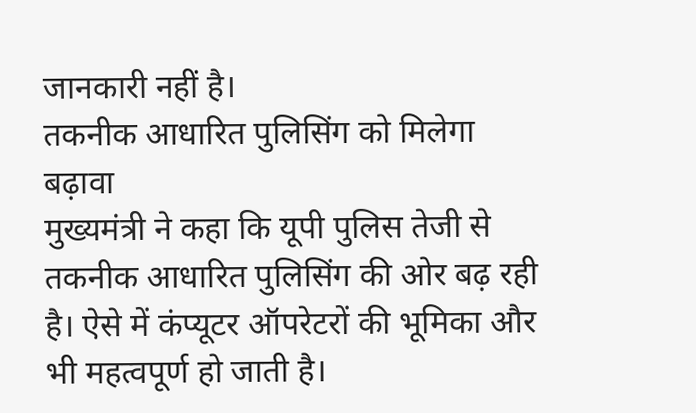जानकारी नहीं है।
तकनीक आधारित पुलिसिंग को मिलेगा बढ़ावा
मुख्यमंत्री ने कहा कि यूपी पुलिस तेजी से तकनीक आधारित पुलिसिंग की ओर बढ़ रही है। ऐसे में कंप्यूटर ऑपरेटरों की भूमिका और भी महत्वपूर्ण हो जाती है।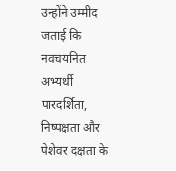उन्होंने उम्मीद जताई कि नवचयनित अभ्यर्थी पारदर्शिता, निष्पक्षता और पेशेवर दक्षता के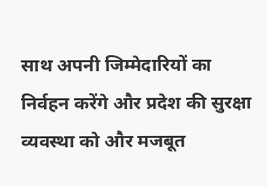साथ अपनी जिम्मेदारियों का निर्वहन करेंगे और प्रदेश की सुरक्षा व्यवस्था को और मजबूत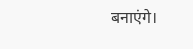बनाएंगे।